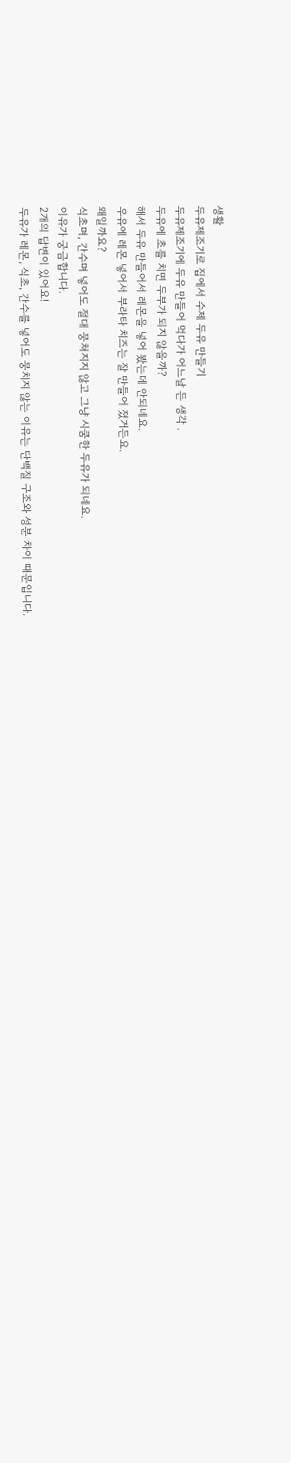생활
두유제조기로 집에서 수제 두유 만들기
두유제조기에 두유 만들어 먹다가 어느날 든 생각 .
두유에 초를 치면 두부가 되지 않을까?
해서 두유 만들어서 레몬을 넣어 봤는데 안되네요.
우유에 레몬 넣어서 부라타 치즈는 잘 만들어 졌거든요.
왜일까요?
식초며, 간수며 넣어도 절대 뭉쳐지지 않고 그냥 시쿰한 두유가 되네요.
이유가 궁금합니다.
2개의 답변이 있어요!
두유가 레몬, 식초, 간수를 넣어도 뭉치지 않는 이유는 단백질 구조와 성분 차이 때문입니다.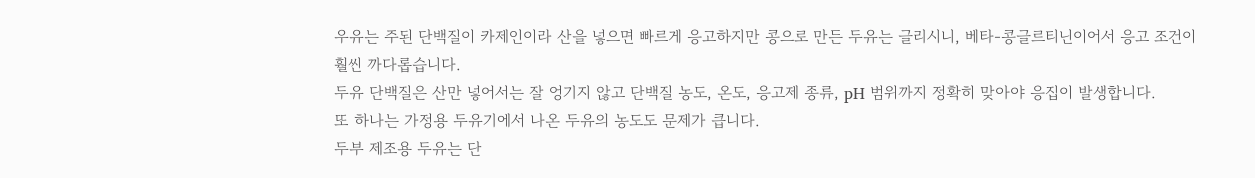우유는 주된 단백질이 카제인이라 산을 넣으면 빠르게 응고하지만 콩으로 만든 두유는 글리시니, 베타-콩글르티닌이어서 응고 조건이 훨씬 까다롭습니다.
두유 단백질은 산만 넣어서는 잘 엉기지 않고 단백질 농도, 온도, 응고제 종류, pH 범위까지 정확히 맞아야 응집이 발생합니다.
또 하나는 가정용 두유기에서 나온 두유의 농도도 문제가 큽니다.
두부 제조용 두유는 단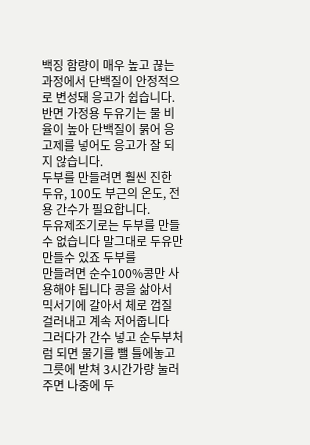백징 함량이 매우 높고 끊는 과정에서 단백질이 안정적으로 변성돼 응고가 쉽습니다.
반면 가정용 두유기는 물 비율이 높아 단백질이 묽어 응고제를 넣어도 응고가 잘 되지 않습니다.
두부를 만들려면 훨씬 진한 두유, 100도 부근의 온도, 전용 간수가 필요합니다.
두유제조기로는 두부를 만들수 없습니다 말그대로 두유만 만들수 있죠 두부를
만들려면 순수100%콩만 사용해야 됩니다 콩을 삶아서
믹서기에 갈아서 체로 껍질 걸러내고 계속 저어줍니다
그러다가 간수 넣고 순두부처럼 되면 물기를 뺄 틀에놓고
그릇에 받쳐 3시간가량 눌러주면 나중에 두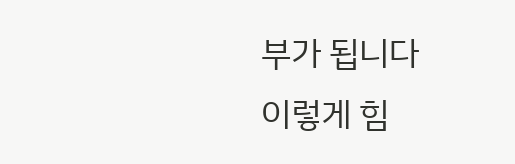부가 됩니다
이렇게 힘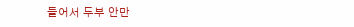들어서 두부 안만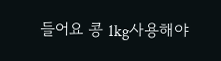들어요 콩 1kg사용해야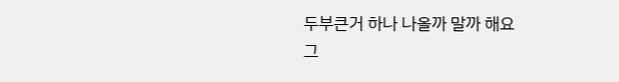두부큰거 하나 나올까 말까 해요
그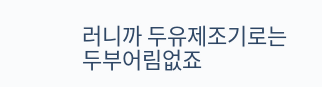러니까 두유제조기로는
두부어림없죠